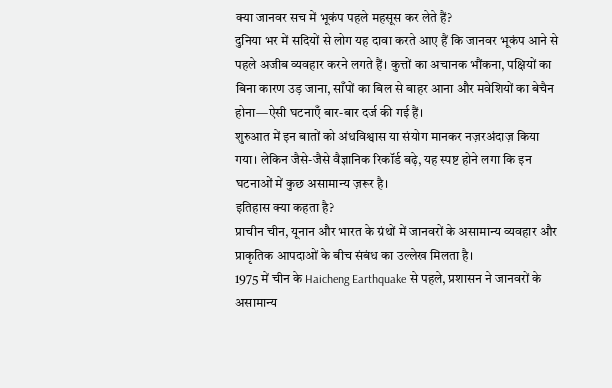क्या जानवर सच में भूकंप पहले महसूस कर लेते हैं?
दुनिया भर में सदियों से लोग यह दावा करते आए हैं कि जानवर भूकंप आने से पहले अजीब व्यवहार करने लगते हैं। कुत्तों का अचानक भौंकना, पक्षियों का बिना कारण उड़ जाना, साँपों का बिल से बाहर आना और मवेशियों का बेचैन होना—ऐसी घटनाएँ बार-बार दर्ज की गई हैं।
शुरुआत में इन बातों को अंधविश्वास या संयोग मानकर नज़रअंदाज़ किया गया। लेकिन जैसे-जैसे वैज्ञानिक रिकॉर्ड बढ़े, यह स्पष्ट होने लगा कि इन घटनाओं में कुछ असामान्य ज़रूर है।
इतिहास क्या कहता है?
प्राचीन चीन, यूनान और भारत के ग्रंथों में जानवरों के असामान्य व्यवहार और प्राकृतिक आपदाओं के बीच संबंध का उल्लेख मिलता है।
1975 में चीन के Haicheng Earthquake से पहले, प्रशासन ने जानवरों के असामान्य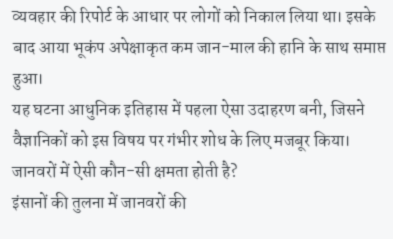व्यवहार की रिपोर्ट के आधार पर लोगों को निकाल लिया था। इसके बाद आया भूकंप अपेक्षाकृत कम जान-माल की हानि के साथ समाप्त हुआ।
यह घटना आधुनिक इतिहास में पहला ऐसा उदाहरण बनी, जिसने वैज्ञानिकों को इस विषय पर गंभीर शोध के लिए मजबूर किया।
जानवरों में ऐसी कौन-सी क्षमता होती है?
इंसानों की तुलना में जानवरों की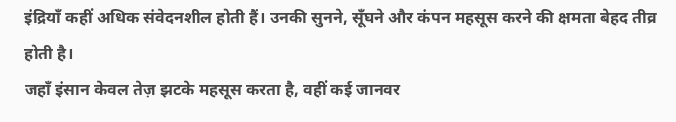इंद्रियाँ कहीं अधिक संवेदनशील होती हैं। उनकी सुनने, सूँघने और कंपन महसूस करने की क्षमता बेहद तीव्र होती है।
जहाँ इंसान केवल तेज़ झटके महसूस करता है, वहीं कई जानवर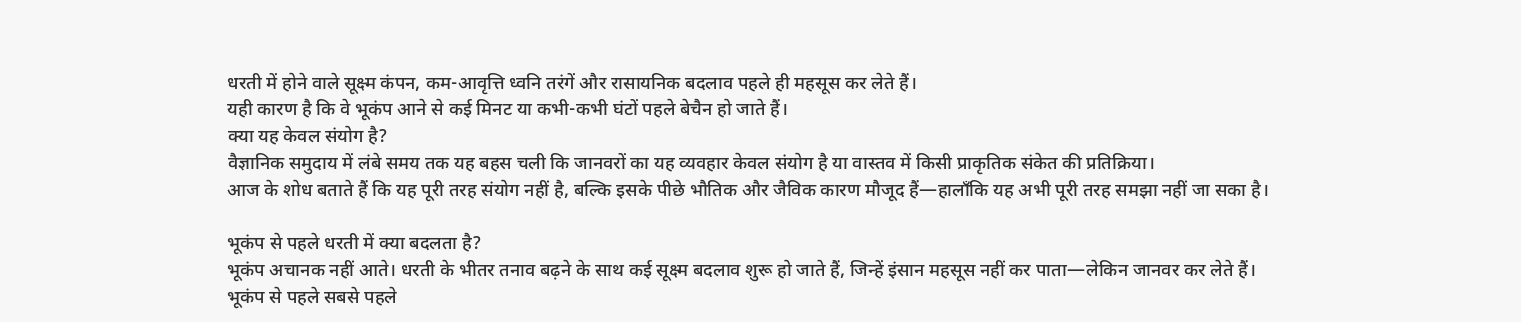धरती में होने वाले सूक्ष्म कंपन, कम-आवृत्ति ध्वनि तरंगें और रासायनिक बदलाव पहले ही महसूस कर लेते हैं।
यही कारण है कि वे भूकंप आने से कई मिनट या कभी-कभी घंटों पहले बेचैन हो जाते हैं।
क्या यह केवल संयोग है?
वैज्ञानिक समुदाय में लंबे समय तक यह बहस चली कि जानवरों का यह व्यवहार केवल संयोग है या वास्तव में किसी प्राकृतिक संकेत की प्रतिक्रिया।
आज के शोध बताते हैं कि यह पूरी तरह संयोग नहीं है, बल्कि इसके पीछे भौतिक और जैविक कारण मौजूद हैं—हालाँकि यह अभी पूरी तरह समझा नहीं जा सका है।

भूकंप से पहले धरती में क्या बदलता है?
भूकंप अचानक नहीं आते। धरती के भीतर तनाव बढ़ने के साथ कई सूक्ष्म बदलाव शुरू हो जाते हैं, जिन्हें इंसान महसूस नहीं कर पाता—लेकिन जानवर कर लेते हैं।
भूकंप से पहले सबसे पहले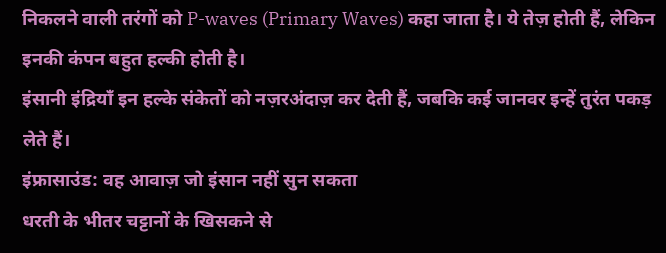निकलने वाली तरंगों को P-waves (Primary Waves) कहा जाता है। ये तेज़ होती हैं, लेकिन इनकी कंपन बहुत हल्की होती है।
इंसानी इंद्रियाँ इन हल्के संकेतों को नज़रअंदाज़ कर देती हैं, जबकि कई जानवर इन्हें तुरंत पकड़ लेते हैं।
इंफ्रासाउंड: वह आवाज़ जो इंसान नहीं सुन सकता
धरती के भीतर चट्टानों के खिसकने से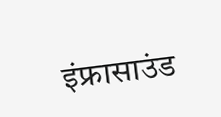इंफ्रासाउंड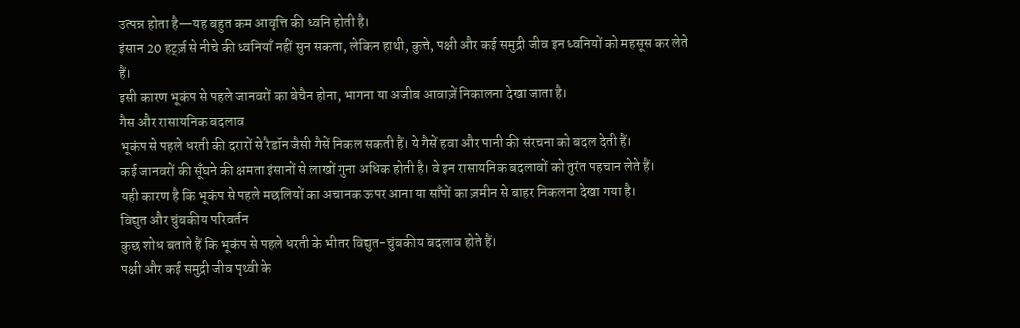उत्पन्न होता है—यह बहुत कम आवृत्ति की ध्वनि होती है।
इंसान 20 हर्ट्ज़ से नीचे की ध्वनियाँ नहीं सुन सकता, लेकिन हाथी, कुत्ते, पक्षी और कई समुद्री जीव इन ध्वनियों को महसूस कर लेते हैं।
इसी कारण भूकंप से पहले जानवरों का बेचैन होना, भागना या अजीब आवाज़ें निकालना देखा जाता है।
गैस और रासायनिक बदलाव
भूकंप से पहले धरती की दरारों से रैडॉन जैसी गैसें निकल सकती हैं। ये गैसें हवा और पानी की संरचना को बदल देती हैं।
कई जानवरों की सूँघने की क्षमता इंसानों से लाखों गुना अधिक होती है। वे इन रासायनिक बदलावों को तुरंत पहचान लेते हैं।
यही कारण है कि भूकंप से पहले मछलियों का अचानक ऊपर आना या साँपों का ज़मीन से बाहर निकलना देखा गया है।
विद्युत और चुंबकीय परिवर्तन
कुछ शोध बताते हैं कि भूकंप से पहले धरती के भीतर विद्युत-चुंबकीय बदलाव होते हैं।
पक्षी और कई समुद्री जीव पृथ्वी के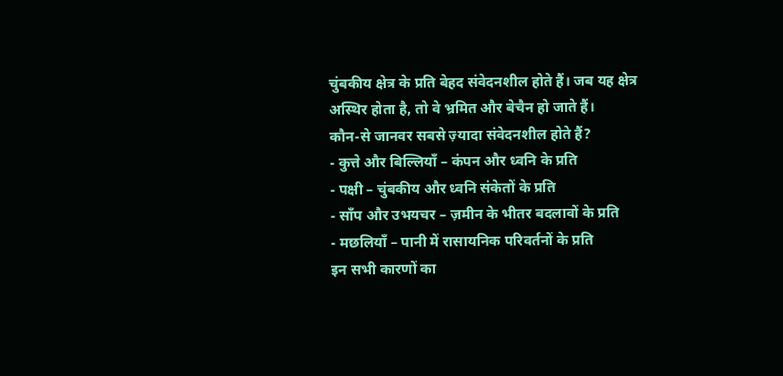चुंबकीय क्षेत्र के प्रति बेहद संवेदनशील होते हैं। जब यह क्षेत्र अस्थिर होता है, तो वे भ्रमित और बेचैन हो जाते हैं।
कौन-से जानवर सबसे ज़्यादा संवेदनशील होते हैं?
- कुत्ते और बिल्लियाँ – कंपन और ध्वनि के प्रति
- पक्षी – चुंबकीय और ध्वनि संकेतों के प्रति
- साँप और उभयचर – ज़मीन के भीतर बदलावों के प्रति
- मछलियाँ – पानी में रासायनिक परिवर्तनों के प्रति
इन सभी कारणों का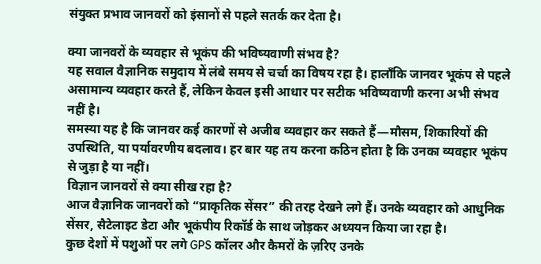संयुक्त प्रभाव जानवरों को इंसानों से पहले सतर्क कर देता है।

क्या जानवरों के व्यवहार से भूकंप की भविष्यवाणी संभव है?
यह सवाल वैज्ञानिक समुदाय में लंबे समय से चर्चा का विषय रहा है। हालाँकि जानवर भूकंप से पहले असामान्य व्यवहार करते हैं, लेकिन केवल इसी आधार पर सटीक भविष्यवाणी करना अभी संभव नहीं है।
समस्या यह है कि जानवर कई कारणों से अजीब व्यवहार कर सकते हैं—मौसम, शिकारियों की उपस्थिति, या पर्यावरणीय बदलाव। हर बार यह तय करना कठिन होता है कि उनका व्यवहार भूकंप से जुड़ा है या नहीं।
विज्ञान जानवरों से क्या सीख रहा है?
आज वैज्ञानिक जानवरों को “प्राकृतिक सेंसर” की तरह देखने लगे हैं। उनके व्यवहार को आधुनिक सेंसर, सैटेलाइट डेटा और भूकंपीय रिकॉर्ड के साथ जोड़कर अध्ययन किया जा रहा है।
कुछ देशों में पशुओं पर लगे GPS कॉलर और कैमरों के ज़रिए उनके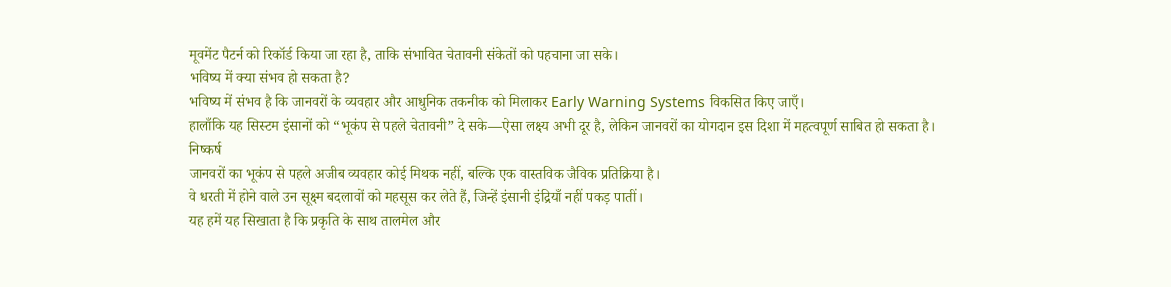मूवमेंट पैटर्न को रिकॉर्ड किया जा रहा है, ताकि संभावित चेतावनी संकेतों को पहचाना जा सके।
भविष्य में क्या संभव हो सकता है?
भविष्य में संभव है कि जानवरों के व्यवहार और आधुनिक तकनीक को मिलाकर Early Warning Systems विकसित किए जाएँ।
हालाँकि यह सिस्टम इंसानों को “भूकंप से पहले चेतावनी” दे सके—ऐसा लक्ष्य अभी दूर है, लेकिन जानवरों का योगदान इस दिशा में महत्वपूर्ण साबित हो सकता है।
निष्कर्ष
जानवरों का भूकंप से पहले अजीब व्यवहार कोई मिथक नहीं, बल्कि एक वास्तविक जैविक प्रतिक्रिया है।
वे धरती में होने वाले उन सूक्ष्म बदलावों को महसूस कर लेते हैं, जिन्हें इंसानी इंद्रियाँ नहीं पकड़ पातीं।
यह हमें यह सिखाता है कि प्रकृति के साथ तालमेल और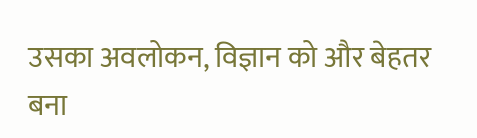उसका अवलोकन, विज्ञान को और बेहतर बना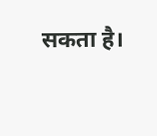सकता है।